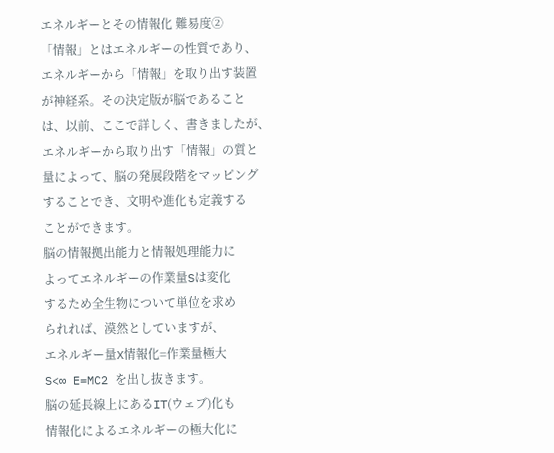エネルギーとその情報化 難易度②
「情報」とはエネルギーの性質であり、
エネルギーから「情報」を取り出す装置
が神経系。その決定版が脳であること
は、以前、ここで詳しく、書きましたが、
エネルギーから取り出す「情報」の質と
量によって、脳の発展段階をマッピング
することでき、文明や進化も定義する
ことができます。
脳の情報拠出能力と情報処理能力に
よってエネルギーの作業量Sは変化
するため全生物について単位を求め
られれば、漠然としていますが、
エネルギー量X情報化=作業量極大
S<∞ E=MC2 を出し抜きます。
脳の延長線上にあるIT(ウェブ)化も
情報化によるエネルギーの極大化に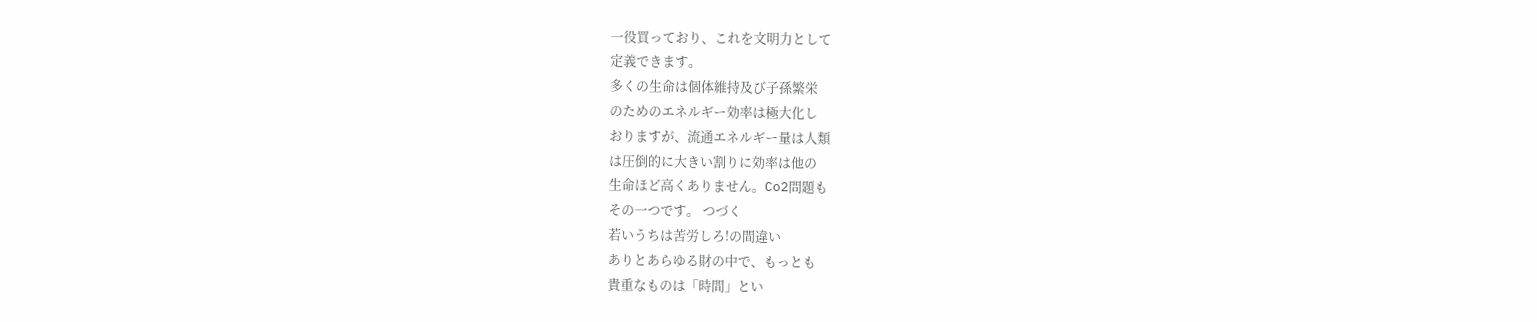一役買っており、これを文明力として
定義できます。
多くの生命は個体維持及び子孫繁栄
のためのエネルギー効率は極大化し
おりますが、流通エネルギー量は人類
は圧倒的に大きい割りに効率は他の
生命ほど高くありません。Co2問題も
その一つです。 つづく
若いうちは苦労しろ!の間違い
ありとあらゆる財の中で、もっとも
貴重なものは「時間」とい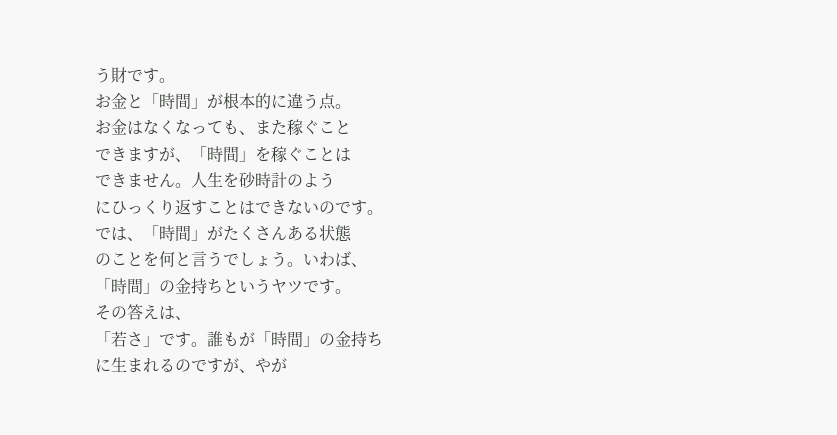う財です。
お金と「時間」が根本的に違う点。
お金はなくなっても、また稼ぐこと
できますが、「時間」を稼ぐことは
できません。人生を砂時計のよう
にひっくり返すことはできないのです。
では、「時間」がたくさんある状態
のことを何と言うでしょう。いわば、
「時間」の金持ちというヤツです。
その答えは、
「若さ」です。誰もが「時間」の金持ち
に生まれるのですが、やが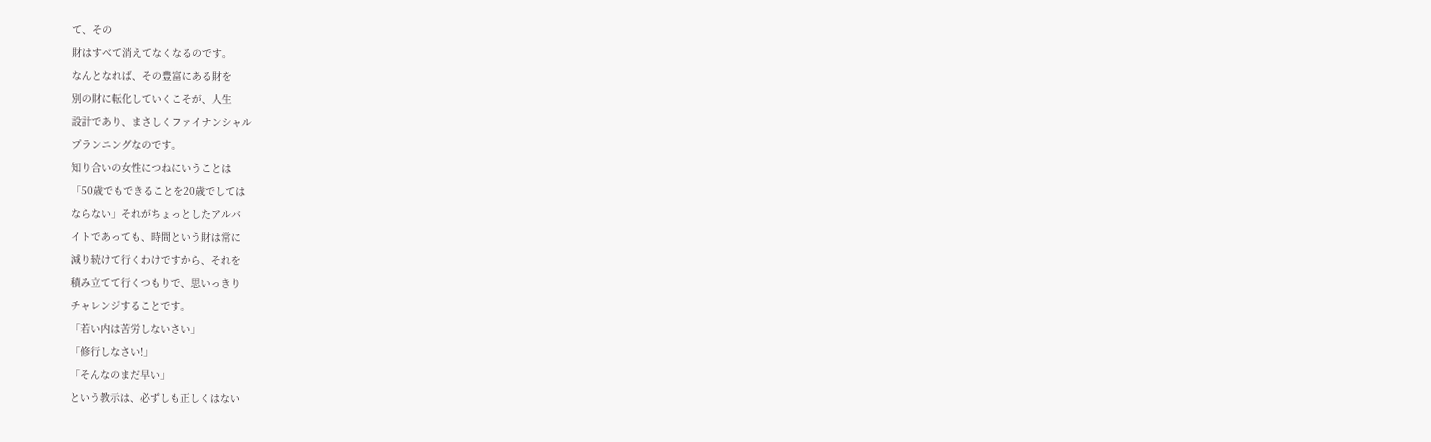て、その
財はすべて消えてなくなるのです。
なんとなれば、その豊富にある財を
別の財に転化していくこそが、人生
設計であり、まさしくファイナンシャル
プランニングなのです。
知り合いの女性につねにいうことは
「50歳でもできることを20歳でしては
ならない」それがちょっとしたアルバ
イトであっても、時間という財は常に
減り続けて行くわけですから、それを
積み立てて行くつもりで、思いっきり
チャレンジすることです。
「若い内は苦労しないさい」
「修行しなさい!」
「そんなのまだ早い」
という教示は、必ずしも正しくはない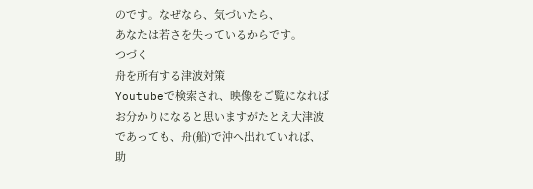のです。なぜなら、気づいたら、
あなたは若さを失っているからです。
つづく
舟を所有する津波対策
Youtubeで検索され、映像をご覧になれば
お分かりになると思いますがたとえ大津波
であっても、舟(船)で沖へ出れていれば、
助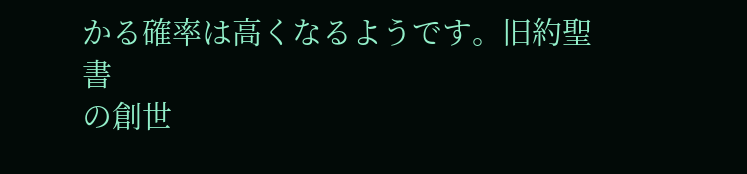かる確率は高くなるようです。旧約聖書
の創世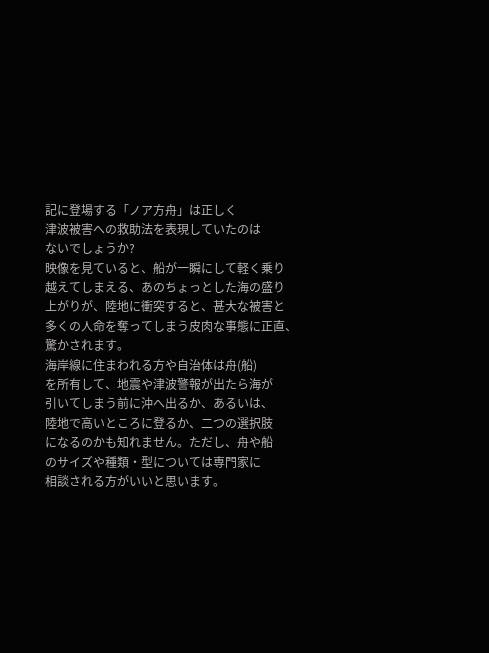記に登場する「ノア方舟」は正しく
津波被害への救助法を表現していたのは
ないでしょうか?
映像を見ていると、船が一瞬にして軽く乗り
越えてしまえる、あのちょっとした海の盛り
上がりが、陸地に衝突すると、甚大な被害と
多くの人命を奪ってしまう皮肉な事態に正直、
驚かされます。
海岸線に住まわれる方や自治体は舟(船)
を所有して、地震や津波警報が出たら海が
引いてしまう前に沖へ出るか、あるいは、
陸地で高いところに登るか、二つの選択肢
になるのかも知れません。ただし、舟や船
のサイズや種類・型については専門家に
相談される方がいいと思います。